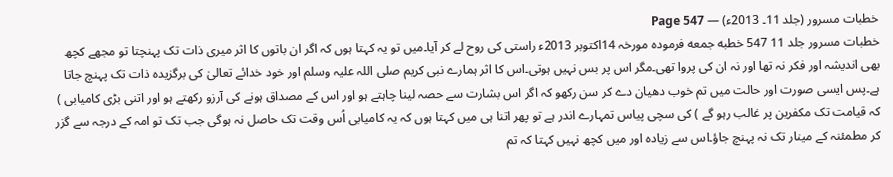خطبات مسرور (جلد 11۔ 2013ء) — Page 547
خطبات مسرور جلد 11 547 خطبه جمعه فرمودہ مورخہ 14اکتوبر 2013ء راستی کی روح لے کر آیا۔میں تو یہ کہتا ہوں کہ اگر ان باتوں کا اثر میری ذات تک پہنچتا تو مجھے کچھ بھی اندیشہ اور فکر نہ تھا اور نہ ان کی پروا تھی۔مگر اس پر بس نہیں ہوتی۔اس کا اثر ہمارے نبی کریم صلی اللہ علیہ وسلم اور خود خدائے تعالیٰ کی برگزیدہ ذات تک پہنچ جاتا ہے۔پس ایسی صورت اور حالت میں تم خوب دھیان دے کر سن رکھو کہ اگر اس بشارت سے حصہ لینا چاہتے ہو اور اس کے مصداق ہونے کی آرزو رکھتے ہو اور اتنی بڑی کامیابی ) کہ قیامت تک مکفرین پر غالب رہو گے ) کی سچی پیاس تمہارے اندر ہے تو پھر اتنا ہی میں کہتا ہوں کہ یہ کامیابی اُس وقت تک حاصل نہ ہوگی جب تک تو امہ کے درجہ سے گزر کر مطمئنہ کے مینار تک نہ پہنچ جاؤ۔اس سے زیادہ اور میں کچھ نہیں کہتا کہ تم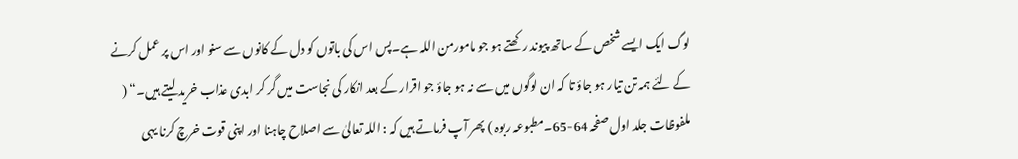لوگ ایک ایسے شخص کے ساتھ پیوند رکھتے ہو جو مامورمن اللہ ہے۔پس اس کی باتوں کو دل کے کانوں سے سنو اور اس پر عمل کرنے کے لئے ہمہ تن تیار ہو جاؤ تا کہ ان لوگوں میں سے نہ ہو جاؤ جو اقرار کے بعد انکار کی نجاست میں گر کر ابدی عذاب خرید لیتے ہیں۔“ ( ملفوظات جلد اول صفحہ 64-65۔مطبوعہ ربوہ ) پھر آپ فرماتے ہیں کہ : اللہ تعالیٰ سے اصلاح چاہنا اور اپنی قوت خرچ کرنا یہی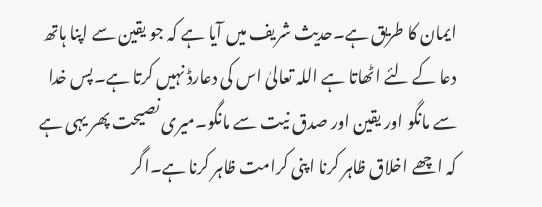ایمان کا طریق ہے۔حدیث شریف میں آیا ہے کہ جو یقین سے اپنا ہاتھ دعا کے لئے اٹھاتا ہے اللہ تعالیٰ اس کی دعارڈ نہیں کرتا ہے۔پس خدا سے مانگو اور یقین اور صدق نیت سے مانگو۔میری نصیحت پھر یہی ہے کہ اچھے اخلاق ظاہر کرنا اپنی کرامت ظاہر کرنا ہے۔اگر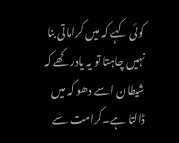کوئی کہے کہ میں کراماتی بنا نہیں چاہتا تو یہ یادر کھے کہ شیطان اسے دھو کہ میں ڈالتا ہے۔کرامت سے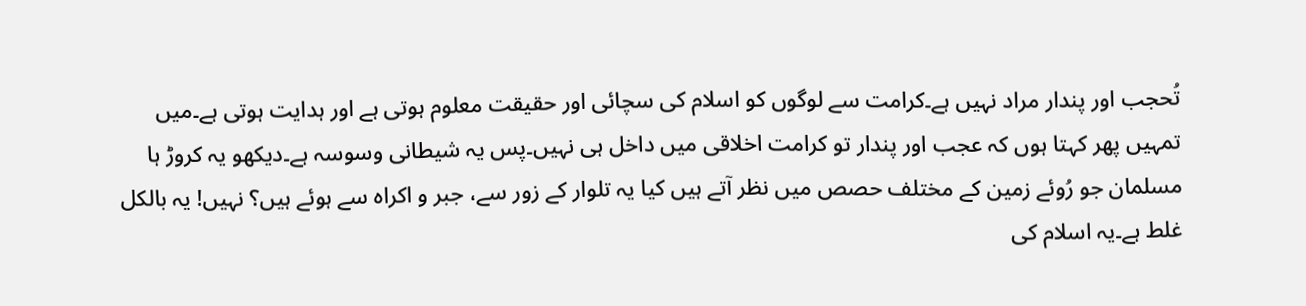تُحجب اور پندار مراد نہیں ہے۔کرامت سے لوگوں کو اسلام کی سچائی اور حقیقت معلوم ہوتی ہے اور ہدایت ہوتی ہے۔میں تمہیں پھر کہتا ہوں کہ عجب اور پندار تو کرامت اخلاقی میں داخل ہی نہیں۔پس یہ شیطانی وسوسہ ہے۔دیکھو یہ کروڑ ہا مسلمان جو رُوئے زمین کے مختلف حصص میں نظر آتے ہیں کیا یہ تلوار کے زور سے، جبر و اکراہ سے ہوئے ہیں؟ نہیں! یہ بالکل غلط ہے۔یہ اسلام کی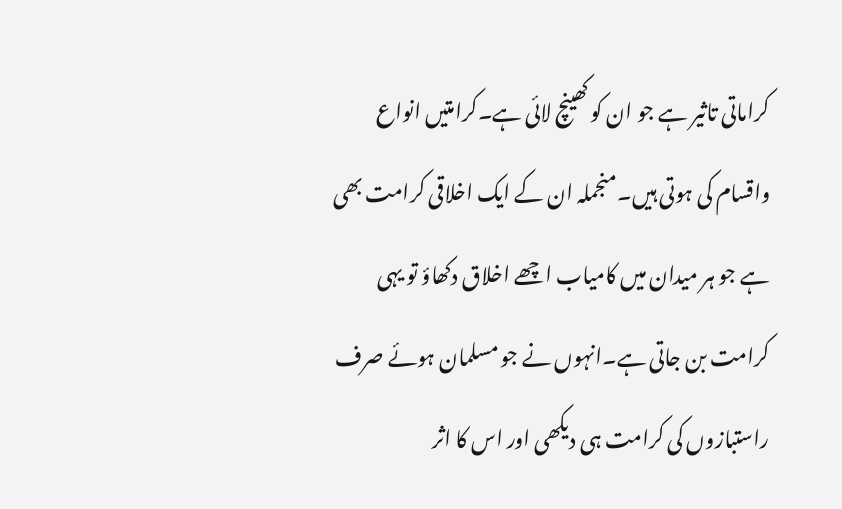کراماتی تاثیر ہے جو ان کو کھینچ لائی ہے۔کرامتیں انواع واقسام کی ہوتی ہیں۔منجملہ ان کے ایک اخلاقی کرامت بھی ہے جو ہر میدان میں کامیاب اچھے اخلاق دکھاؤ تو یہی کرامت بن جاتی ہے۔انہوں نے جو مسلمان ہوئے صرف راستبازوں کی کرامت ہی دیکھی اور اس کا اثر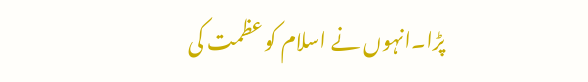پڑا۔انہوں نے اسلام کو عظمت کی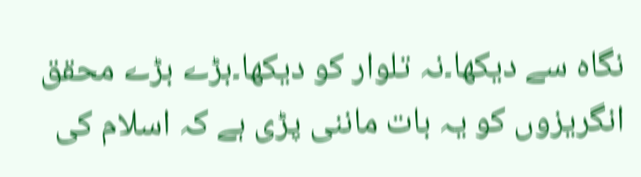نگاہ سے دیکھا۔نہ تلوار کو دیکھا۔بڑے بڑے محقق انگریزوں کو یہ بات ماننی پڑی ہے کہ اسلام کی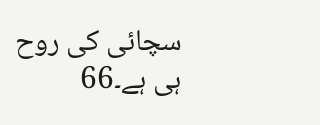سچائی کی روح ہی ہے۔66